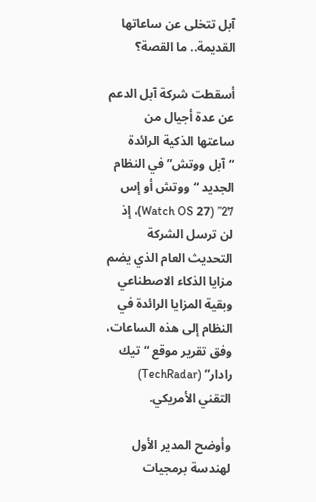آبل تتخلى عن ساعاتها القديمة.. ما القصة؟

أسقطت شركة آبل الدعم عن عدة أجيال من ساعتها الذكية الرائدة “آبل ووتش” في النظام الجديد “ووتش أو إس 27” (Watch OS 27)، إذ لن ترسل الشركة التحديث العام الذي يضم مزايا الذكاء الاصطناعي وبقية المزايا الرائدة في النظام إلى هذه الساعات، وفق تقرير موقع “تيك رادار” (TechRadar) التقني الأمريكي.

وأوضح المدير الأول لهندسة برمجيات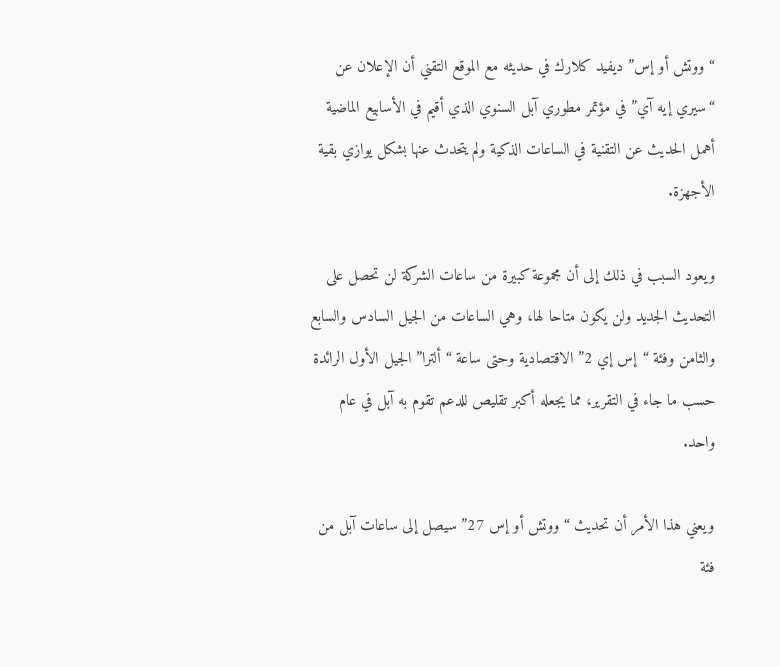“ووتش أو إس” ديفيد كلارك في حديثه مع الموقع التقني أن الإعلان عن “سيري إيه آي” في مؤتمر مطوري آبل السنوي الذي أقيم في الأسابيع الماضية أهمل الحديث عن التقنية في الساعات الذكية ولم يتحدث عنها بشكل يوازي بقية الأجهزة.

ويعود السبب في ذلك إلى أن مجموعة كبيرة من ساعات الشركة لن تحصل على التحديث الجديد ولن يكون متاحا لها، وهي الساعات من الجيل السادس والسابع والثامن وفئة “إس إي 2” الاقتصادية وحتى ساعة “ألترا” الجيل الأول الرائدة حسب ما جاء في التقرير، مما يجعله أكبر تقليص للدعم تقوم به آبل في عام واحد.

ويعني هذا الأمر أن تحديث “ووتش أو إس 27” سيصل إلى ساعات آبل من فئة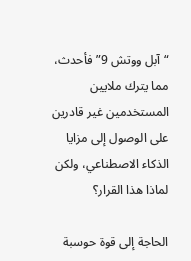“آبل ووتش 9” فأحدث، مما يترك ملايين المستخدمين غير قادرين على الوصول إلى مزايا الذكاء الاصطناعي، ولكن لماذا هذا القرار؟

الحاجة إلى قوة حوسبة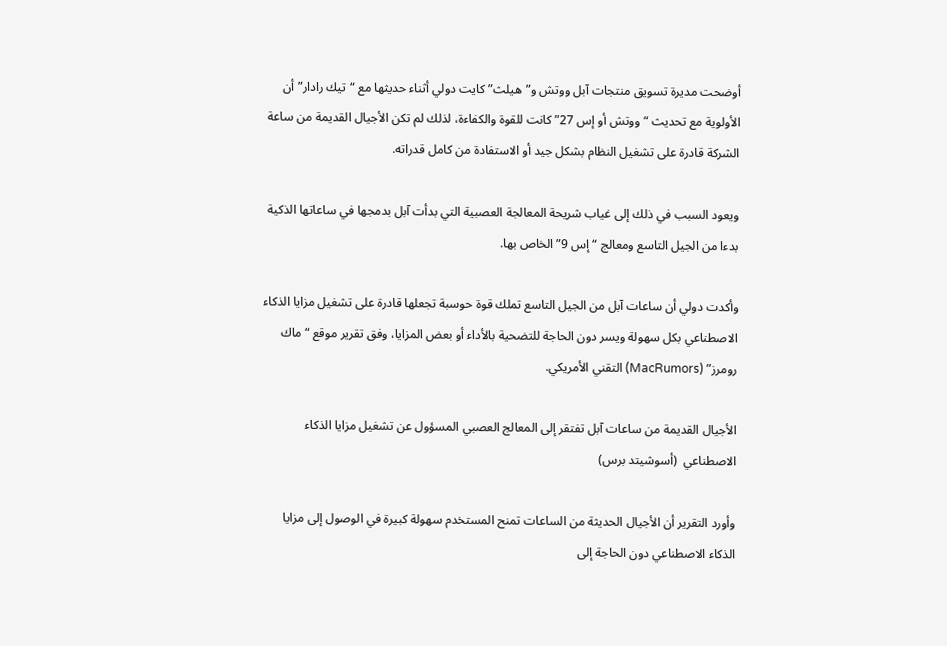أوضحت مديرة تسويق منتجات آبل ووتش و”هيلث” كايت دولي أثناء حديثها مع “تيك رادار” أن الأولوية مع تحديث “ووتش أو إس 27” كانت للقوة والكفاءة، لذلك لم تكن الأجيال القديمة من ساعة الشركة قادرة على تشغيل النظام بشكل جيد أو الاستفادة من كامل قدراته.

ويعود السبب في ذلك إلى غياب شريحة المعالجة العصبية التي بدأت آبل بدمجها في ساعاتها الذكية بدءا من الجيل التاسع ومعالج “إس 9” الخاص بها.

وأكدت دولي أن ساعات آبل من الجيل التاسع تملك قوة حوسبة تجعلها قادرة على تشغيل مزايا الذكاء الاصطناعي بكل سهولة ويسر دون الحاجة للتضحية بالأداء أو بعض المزايا، وفق تقرير موقع “ماك رومرز” (MacRumors) التقني الأمريكي.

الأجيال القديمة من ساعات آبل تفتقر إلى المعالج العصبي المسؤول عن تشغيل مزايا الذكاء الاصطناعي  (أسوشيتد برس)

وأورد التقرير أن الأجيال الحديثة من الساعات تمنح المستخدم سهولة كبيرة في الوصول إلى مزايا الذكاء الاصطناعي دون الحاجة إلى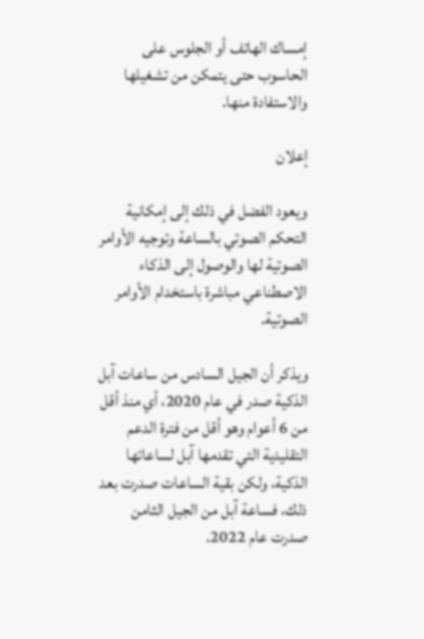إمساك الهاتف أو الجلوس على الحاسوب حتى يتمكن من تشغيلها والاستفادة منها.

إعلان

ويعود الفضل في ذلك إلى إمكانية التحكم الصوتي بالساعة وتوجيه الأوامر الصوتية لها والوصول إلى الذكاء الاصطناعي مباشرة باستخدام الأوامر الصوتية.

ويذكر أن الجيل السادس من ساعات آبل الذكية صدر في عام 2020، أي منذ أقل من 6 أعوام وهو أقل من فترة الدعم التقليدية التي تقدمها آبل لساعاتها الذكية، ولكن بقية الساعات صدرت بعد ذلك، فساعة آبل من الجيل الثامن صدرت عام 2022.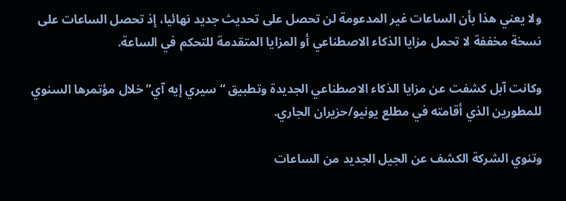ولا يعني هذا بأن الساعات غير المدعومة لن تحصل على تحديث جديد نهائيا، إذ تحصل الساعات على نسخة مخففة لا تحمل مزايا الذكاء الاصطناعي أو المزايا المتقدمة للتحكم في الساعة.

وكانت آبل كشفت عن مزايا الذكاء الاصطناعي الجديدة وتطبيق “سيري إيه آي” خلال مؤتمرها السنوي للمطورين الذي أقامته في مطلع يونيو/حزيران الجاري.

وتنوي الشركة الكشف عن الجيل الجديد من الساعات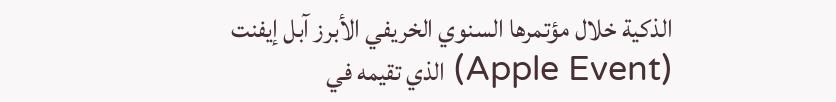الذكية خلال مؤتمرها السنوي الخريفي الأبرز آبل إيفنت (Apple Event) الذي تقيمه في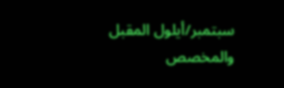سبتمبر/أيلول المقبل والمخصص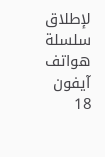لإطلاق سلسلة هواتف آيفون 18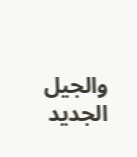والجيل الجديد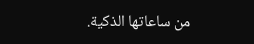من ساعاتها الذكية.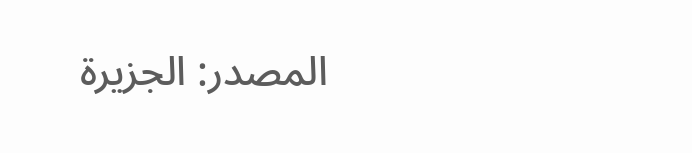المصدر: الجزيرة